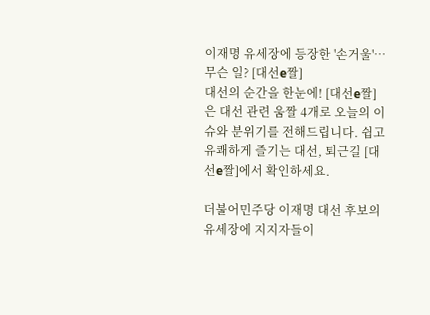이재명 유세장에 등장한 '손거울'…무슨 일? [대선e짤]
대선의 순간을 한눈에! [대선e짤]은 대선 관련 움짤 4개로 오늘의 이슈와 분위기를 전해드립니다. 쉽고 유쾌하게 즐기는 대선, 퇴근길 [대선e짤]에서 확인하세요.

더불어민주당 이재명 대선 후보의 유세장에 지지자들이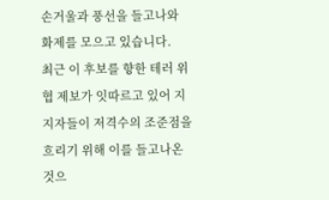손거울과 풍선을 들고나와 화제를 모으고 있습니다.
최근 이 후보를 향한 테러 위협 제보가 잇따르고 있어 지지자들이 저격수의 조준점을 흐리기 위해 이를 들고나온 것으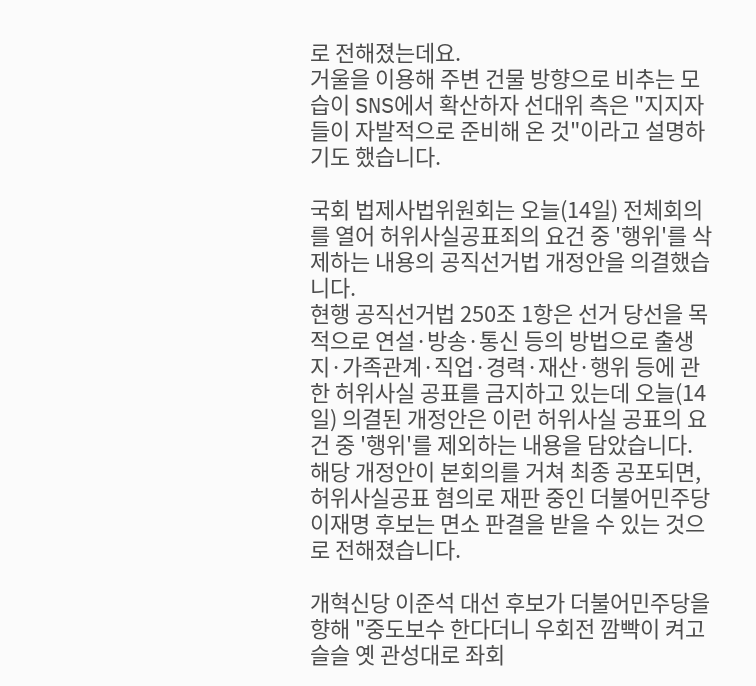로 전해졌는데요.
거울을 이용해 주변 건물 방향으로 비추는 모습이 SNS에서 확산하자 선대위 측은 "지지자들이 자발적으로 준비해 온 것"이라고 설명하기도 했습니다.

국회 법제사법위원회는 오늘(14일) 전체회의를 열어 허위사실공표죄의 요건 중 '행위'를 삭제하는 내용의 공직선거법 개정안을 의결했습니다.
현행 공직선거법 250조 1항은 선거 당선을 목적으로 연설·방송·통신 등의 방법으로 출생지·가족관계·직업·경력·재산·행위 등에 관한 허위사실 공표를 금지하고 있는데 오늘(14일) 의결된 개정안은 이런 허위사실 공표의 요건 중 '행위'를 제외하는 내용을 담았습니다.
해당 개정안이 본회의를 거쳐 최종 공포되면, 허위사실공표 혐의로 재판 중인 더불어민주당 이재명 후보는 면소 판결을 받을 수 있는 것으로 전해졌습니다.

개혁신당 이준석 대선 후보가 더불어민주당을 향해 "중도보수 한다더니 우회전 깜빡이 켜고 슬슬 옛 관성대로 좌회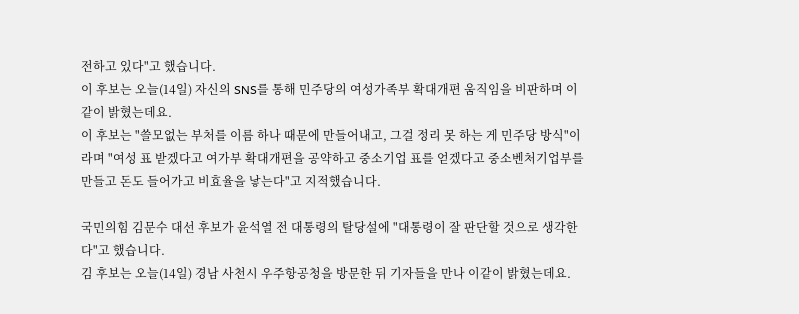전하고 있다"고 했습니다.
이 후보는 오늘(14일) 자신의 SNS를 통해 민주당의 여성가족부 확대개편 움직임을 비판하며 이같이 밝혔는데요.
이 후보는 "쓸모없는 부처를 이름 하나 때문에 만들어내고, 그걸 정리 못 하는 게 민주당 방식"이라며 "여성 표 받겠다고 여가부 확대개편을 공약하고 중소기업 표를 얻겠다고 중소벤처기업부를 만들고 돈도 들어가고 비효율을 낳는다"고 지적했습니다.

국민의힘 김문수 대선 후보가 윤석열 전 대통령의 탈당설에 "대통령이 잘 판단할 것으로 생각한다"고 했습니다.
김 후보는 오늘(14일) 경남 사천시 우주항공청을 방문한 뒤 기자들을 만나 이같이 밝혔는데요.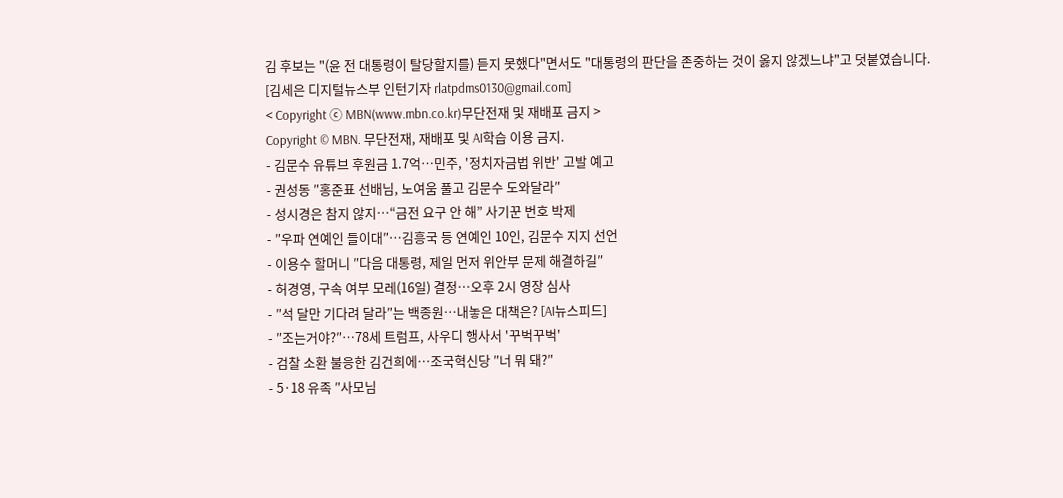김 후보는 "(윤 전 대통령이 탈당할지를) 듣지 못했다"면서도 "대통령의 판단을 존중하는 것이 옳지 않겠느냐"고 덧붙였습니다.
[김세은 디지털뉴스부 인턴기자 rlatpdms0130@gmail.com]
< Copyright ⓒ MBN(www.mbn.co.kr)무단전재 및 재배포 금지 >
Copyright © MBN. 무단전재, 재배포 및 AI학습 이용 금지.
- 김문수 유튜브 후원금 1.7억…민주, '정치자금법 위반' 고발 예고
- 권성동 ″홍준표 선배님, 노여움 풀고 김문수 도와달라″
- 성시경은 참지 않지…“금전 요구 안 해” 사기꾼 번호 박제
- ″우파 연예인 들이대″…김흥국 등 연예인 10인, 김문수 지지 선언
- 이용수 할머니 ″다음 대통령, 제일 먼저 위안부 문제 해결하길″
- 허경영, 구속 여부 모레(16일) 결정…오후 2시 영장 심사
- ″석 달만 기다려 달라″는 백종원…내놓은 대책은? [AI뉴스피드]
- ″조는거야?″…78세 트럼프, 사우디 행사서 '꾸벅꾸벅'
- 검찰 소환 불응한 김건희에…조국혁신당 ″너 뭐 돼?″
- 5·18 유족 ″사모님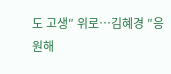도 고생″ 위로…김혜경 ″응원해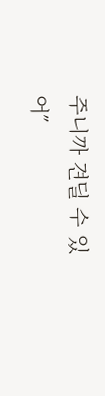주니까 견딜 수 있어″